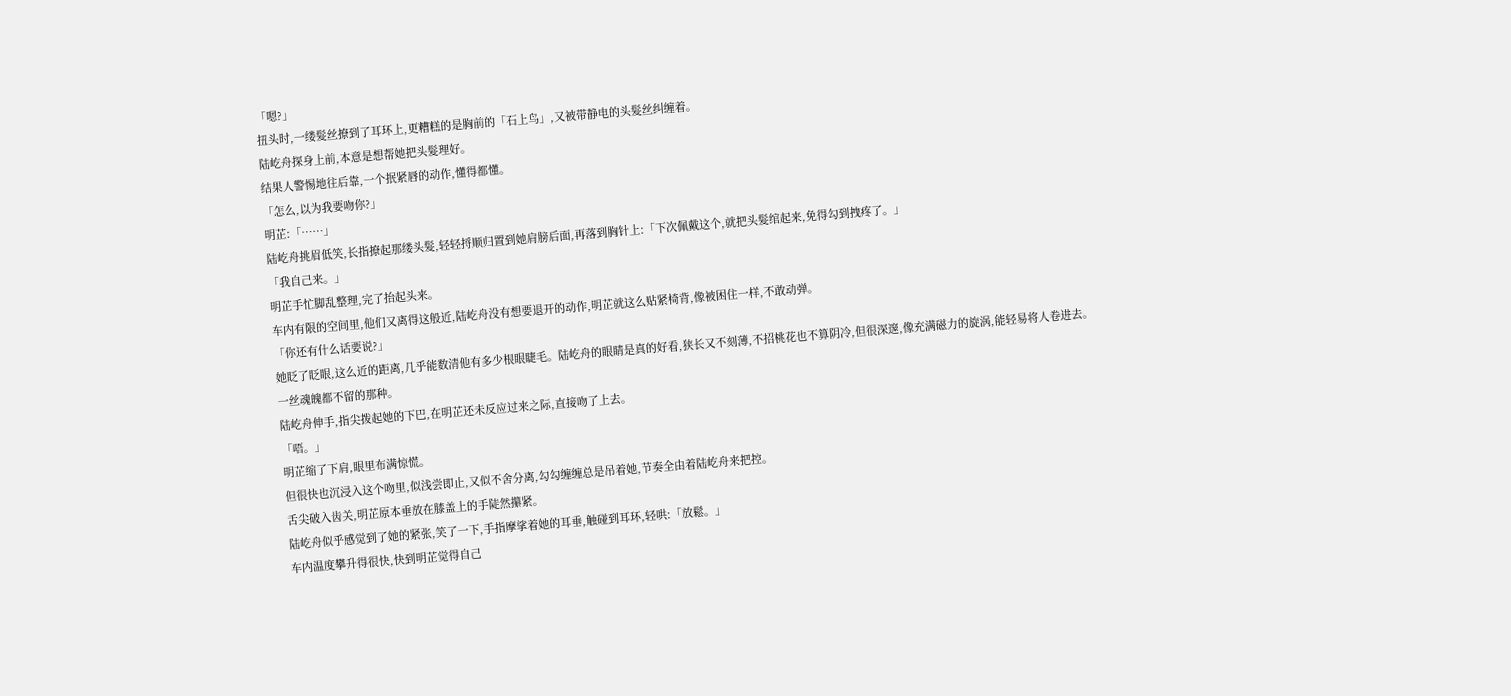「嗯?」
扭头时,一缕髮丝撩到了耳环上,更糟糕的是胸前的「石上鸟」,又被带静电的头髮丝纠缠着。
陆屹舟探身上前,本意是想帮她把头髮理好。
结果人警惕地往后靠,一个抿紧唇的动作,懂得都懂。
「怎么,以为我要吻你?」
明芷:「……」
陆屹舟挑眉低笑,长指撩起那缕头髮,轻轻捋顺归置到她肩膀后面,再落到胸针上:「下次佩戴这个,就把头髮绾起来,免得勾到拽疼了。」
「我自己来。」
明芷手忙脚乱整理,完了抬起头来。
车内有限的空间里,他们又离得这般近,陆屹舟没有想要退开的动作,明芷就这么贴紧椅背,像被困住一样,不敢动弹。
「你还有什么话要说?」
她眨了眨眼,这么近的距离,几乎能数清他有多少根眼睫毛。陆屹舟的眼睛是真的好看,狭长又不刻薄,不招桃花也不算阴冷,但很深邃,像充满磁力的旋涡,能轻易将人卷进去。
一丝魂魄都不留的那种。
陆屹舟伸手,指尖拨起她的下巴,在明芷还未反应过来之际,直接吻了上去。
「唔。」
明芷缩了下肩,眼里布满惊慌。
但很快也沉浸入这个吻里,似浅尝即止,又似不舍分离,勾勾缠缠总是吊着她,节奏全由着陆屹舟来把控。
舌尖破入齿关,明芷原本垂放在膝盖上的手陡然攥紧。
陆屹舟似乎感觉到了她的紧张,笑了一下,手指摩挲着她的耳垂,触碰到耳环,轻哄:「放鬆。」
车内温度攀升得很快,快到明芷觉得自己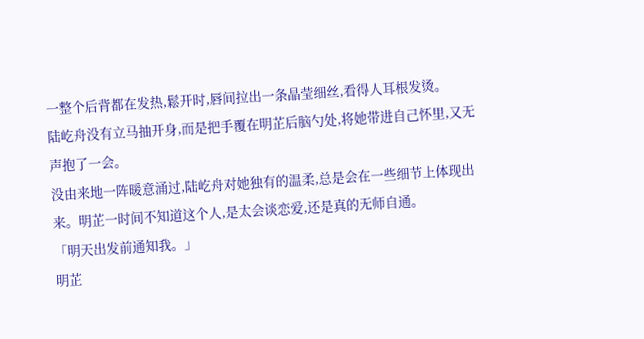一整个后背都在发热,鬆开时,唇间拉出一条晶莹细丝,看得人耳根发烫。
陆屹舟没有立马抽开身,而是把手覆在明芷后脑勺处,将她带进自己怀里,又无声抱了一会。
没由来地一阵暖意涌过,陆屹舟对她独有的温柔,总是会在一些细节上体现出来。明芷一时间不知道这个人,是太会谈恋爱,还是真的无师自通。
「明天出发前通知我。」
明芷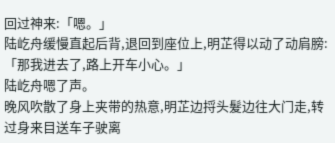回过神来:「嗯。」
陆屹舟缓慢直起后背,退回到座位上,明芷得以动了动肩膀:「那我进去了,路上开车小心。」
陆屹舟嗯了声。
晚风吹散了身上夹带的热意,明芷边捋头髮边往大门走,转过身来目送车子驶离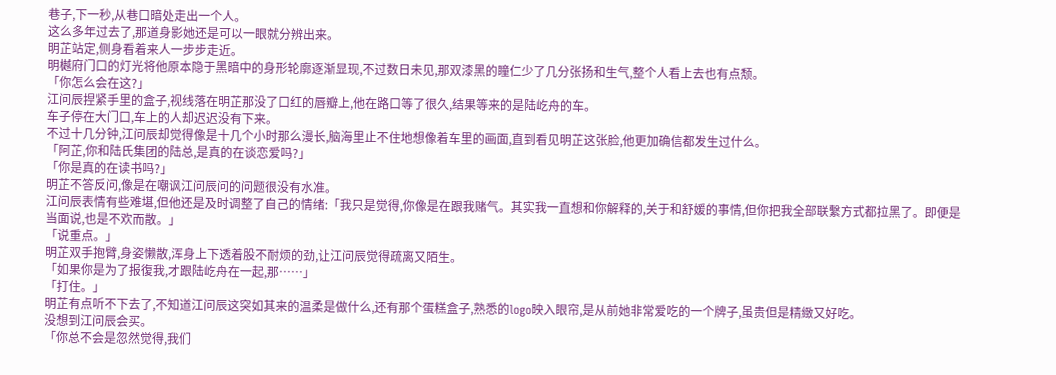巷子,下一秒,从巷口暗处走出一个人。
这么多年过去了,那道身影她还是可以一眼就分辨出来。
明芷站定,侧身看着来人一步步走近。
明樾府门口的灯光将他原本隐于黑暗中的身形轮廓逐渐显现,不过数日未见,那双漆黑的瞳仁少了几分张扬和生气,整个人看上去也有点颓。
「你怎么会在这?」
江问辰捏紧手里的盒子,视线落在明芷那没了口红的唇瓣上,他在路口等了很久,结果等来的是陆屹舟的车。
车子停在大门口,车上的人却迟迟没有下来。
不过十几分钟,江问辰却觉得像是十几个小时那么漫长,脑海里止不住地想像着车里的画面,直到看见明芷这张脸,他更加确信都发生过什么。
「阿芷,你和陆氏集团的陆总,是真的在谈恋爱吗?」
「你是真的在读书吗?」
明芷不答反问,像是在嘲讽江问辰问的问题很没有水准。
江问辰表情有些难堪,但他还是及时调整了自己的情绪:「我只是觉得,你像是在跟我赌气。其实我一直想和你解释的,关于和舒媛的事情,但你把我全部联繫方式都拉黑了。即便是当面说,也是不欢而散。」
「说重点。」
明芷双手抱臂,身姿懒散,浑身上下透着股不耐烦的劲,让江问辰觉得疏离又陌生。
「如果你是为了报復我,才跟陆屹舟在一起,那……」
「打住。」
明芷有点听不下去了,不知道江问辰这突如其来的温柔是做什么,还有那个蛋糕盒子,熟悉的logo映入眼帘,是从前她非常爱吃的一个牌子,虽贵但是精緻又好吃。
没想到江问辰会买。
「你总不会是忽然觉得,我们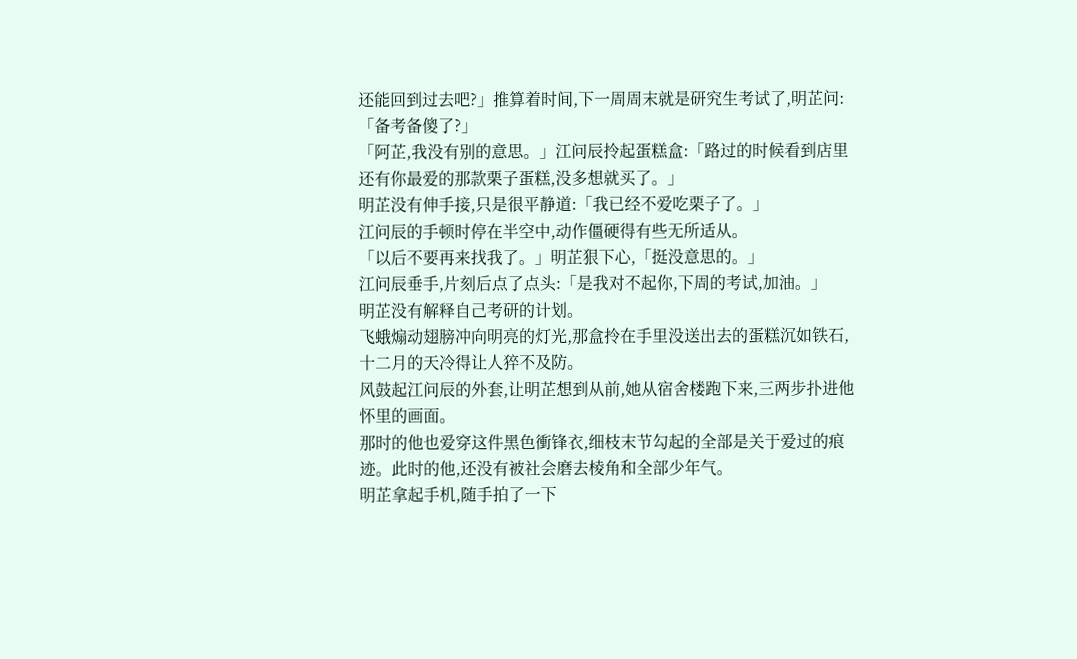还能回到过去吧?」推算着时间,下一周周末就是研究生考试了,明芷问:「备考备傻了?」
「阿芷,我没有别的意思。」江问辰拎起蛋糕盒:「路过的时候看到店里还有你最爱的那款栗子蛋糕,没多想就买了。」
明芷没有伸手接,只是很平静道:「我已经不爱吃栗子了。」
江问辰的手顿时停在半空中,动作僵硬得有些无所适从。
「以后不要再来找我了。」明芷狠下心,「挺没意思的。」
江问辰垂手,片刻后点了点头:「是我对不起你,下周的考试,加油。」
明芷没有解释自己考研的计划。
飞蛾煽动翅膀冲向明亮的灯光,那盒拎在手里没送出去的蛋糕沉如铁石,十二月的天冷得让人猝不及防。
风鼓起江问辰的外套,让明芷想到从前,她从宿舍楼跑下来,三两步扑进他怀里的画面。
那时的他也爱穿这件黑色衝锋衣,细枝末节勾起的全部是关于爱过的痕迹。此时的他,还没有被社会磨去棱角和全部少年气。
明芷拿起手机,随手拍了一下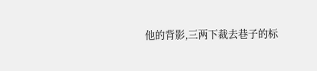他的背影,三两下裁去巷子的标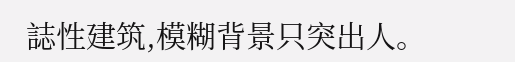誌性建筑,模糊背景只突出人。